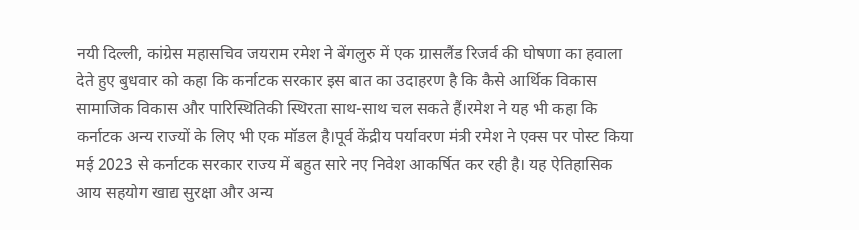नयी दिल्ली, कांग्रेस महासचिव जयराम रमेश ने बेंगलुरु में एक ग्रासलैंड रिजर्व की घोषणा का हवाला देते हुए बुधवार को कहा कि कर्नाटक सरकार इस बात का उदाहरण है कि कैसे आर्थिक विकास सामाजिक विकास और पारिस्थितिकी स्थिरता साथ-साथ चल सकते हैं।रमेश ने यह भी कहा कि कर्नाटक अन्य राज्यों के लिए भी एक मॉडल है।पूर्व केंद्रीय पर्यावरण मंत्री रमेश ने एक्स पर पोस्ट किया मई 2023 से कर्नाटक सरकार राज्य में बहुत सारे नए निवेश आकर्षित कर रही है। यह ऐतिहासिक आय सहयोग खाद्य सुरक्षा और अन्य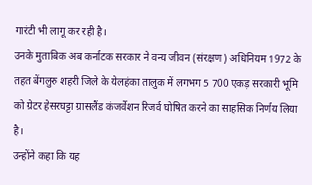गारंटी भी लागू कर रही है।
उनके मुताबिक अब कर्नाटक सरकार ने वन्य जीवन (संरक्षण) अधिनियम 1972 के तहत बेंगलुरु शहरी जिले के येलहंका तालुक में लगभग 5 700 एकड़ सरकारी भूमि को ग्रेटर हेसरघट्टा ग्रासलैंड कंजर्वेशन रिजर्व घोषित करने का साहसिक निर्णय लिया है।
उन्होंने कहा कि यह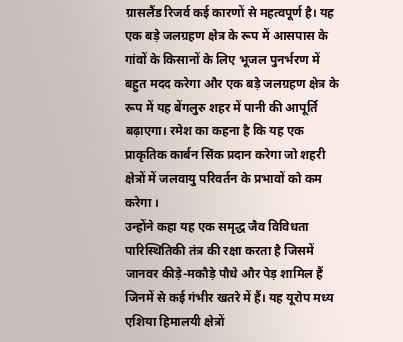ग्रासलैंड रिजर्व कई कारणों से महत्वपूर्ण है। यह एक बड़े जलग्रहण क्षेत्र के रूप में आसपास के गांवों के किसानों के लिए भूजल पुनर्भरण में बहुत मदद करेगा और एक बड़े जलग्रहण क्षेत्र के रूप में यह बेंगलुरु शहर में पानी की आपूर्ति बढ़ाएगा। रमेश का कहना है कि यह एक प्राकृतिक कार्बन सिंक प्रदान करेगा जो शहरी क्षेत्रों में जलवायु परिवर्तन के प्रभावों को कम करेगा ।
उन्होंने कहा यह एक समृद्ध जैव विविधता पारिस्थितिकी तंत्र की रक्षा करता है जिसमें जानवर कीड़े-मकौड़े पौधे और पेड़ शामिल हैं जिनमें से कई गंभीर खतरे में हैं। यह यूरोप मध्य एशिया हिमालयी क्षेत्रों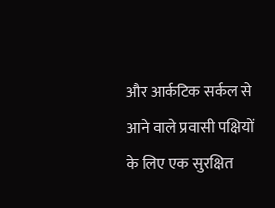और आर्कटिक सर्कल से आने वाले प्रवासी पक्षियों के लिए एक सुरक्षित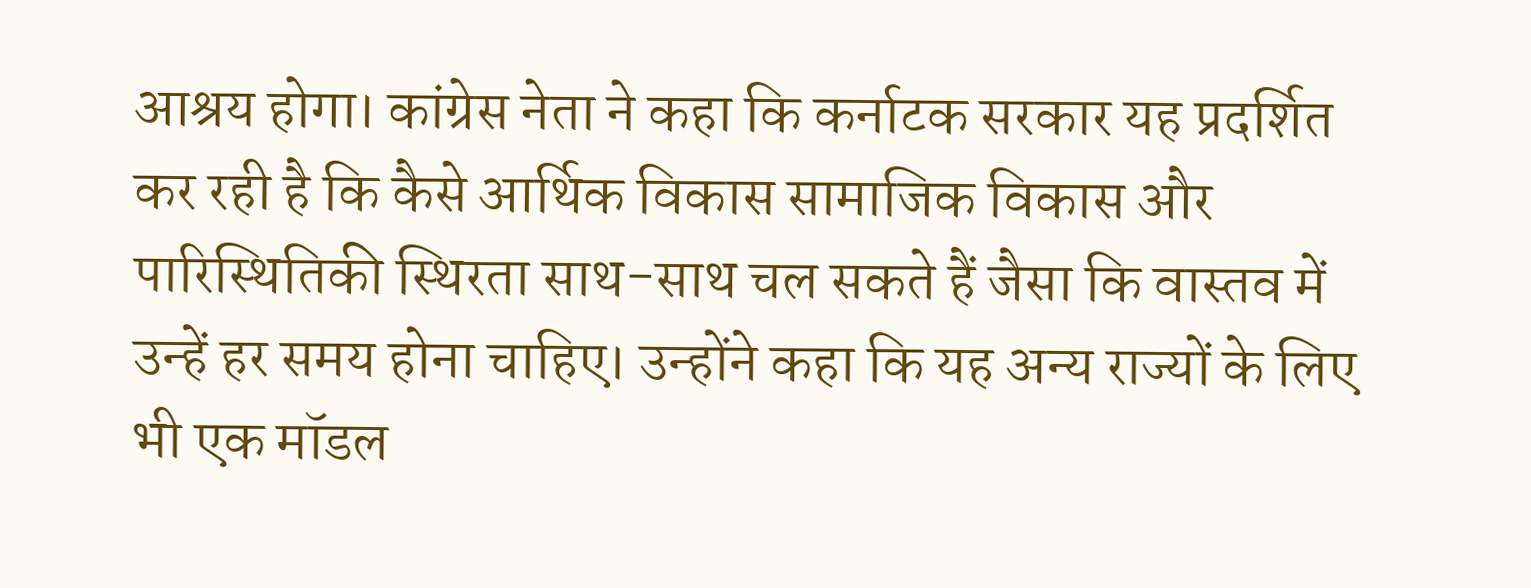आश्रय होगा। कांग्रेस नेता ने कहा कि कर्नाटक सरकार यह प्रदर्शित कर रही है कि कैसे आर्थिक विकास सामाजिक विकास और पारिस्थितिकी स्थिरता साथ-साथ चल सकते हैं जैसा कि वास्तव में उन्हें हर समय होना चाहिए। उन्होंने कहा कि यह अन्य राज्यों के लिए भी एक मॉडल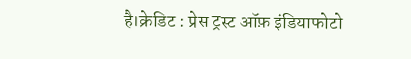है।क्रेडिट : प्रेस ट्रस्ट ऑफ़ इंडियाफोटो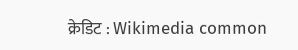क्रेडिट : Wikimedia common